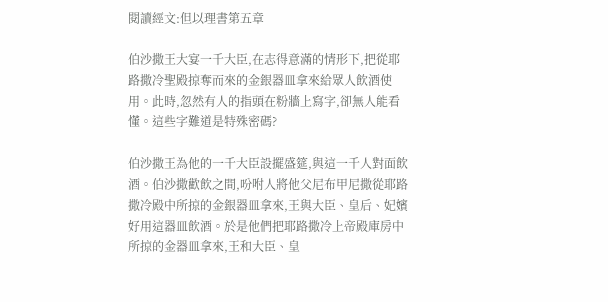閱讀經文:但以理書第五章

伯沙撒王大宴一千大臣,在志得意滿的情形下,把從耶路撒冷聖殿掠奪而來的金銀器皿拿來給眾人飲酒使用。此時,忽然有人的指頭在粉牆上寫字,卻無人能看懂。這些字難道是特殊密碼?

伯沙撒王為他的一千大臣設擺盛筵,與這一千人對面飲酒。伯沙撒歡飲之間,吩咐人將他父尼布甲尼撒從耶路撒冷殿中所掠的金銀器皿拿來,王與大臣、皇后、妃嬪好用這器皿飲酒。於是他們把耶路撒冷上帝殿庫房中所掠的金器皿拿來,王和大臣、皇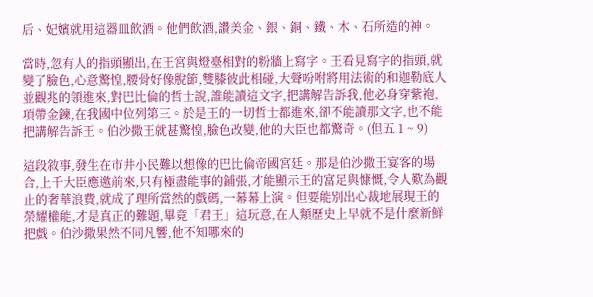后、妃嬪就用這器皿飲酒。他們飲酒,讚美金、銀、銅、鐵、木、石所造的神。

當時,忽有人的指頭顯出,在王宮與燈臺相對的粉牆上寫字。王看見寫字的指頭,就變了臉色,心意驚惶,腰骨好像脫節,雙膝彼此相碰,大聲吩咐將用法術的和迦勒底人並觀兆的領進來,對巴比倫的哲士說,誰能讀這文字,把講解告訴我,他必身穿紫袍,項帶金鍊,在我國中位列第三。於是王的一切哲士都進來,卻不能讀那文字,也不能把講解告訴王。伯沙撒王就甚驚惶,臉色改變,他的大臣也都驚奇。(但五 1 ~ 9)

這段敘事,發生在市井小民難以想像的巴比倫帝國宮廷。那是伯沙撒王宴客的場合,上千大臣應邀前來,只有極盡能事的鋪張,才能顯示王的富足與慷慨,令人歎為觀止的奢華浪費,就成了理所當然的戲碼,一幕幕上演。但要能別出心裁地展現王的榮耀權能,才是真正的難題,畢竟「君王」這玩意,在人類歷史上早就不是什麼新鮮把戲。伯沙撒果然不同凡響,他不知哪來的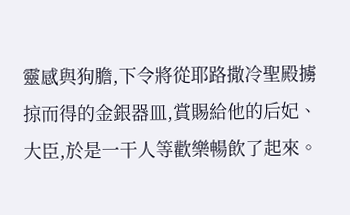靈感與狗膽,下令將從耶路撒冷聖殿擄掠而得的金銀器皿,賞賜給他的后妃、大臣,於是一干人等歡樂暢飲了起來。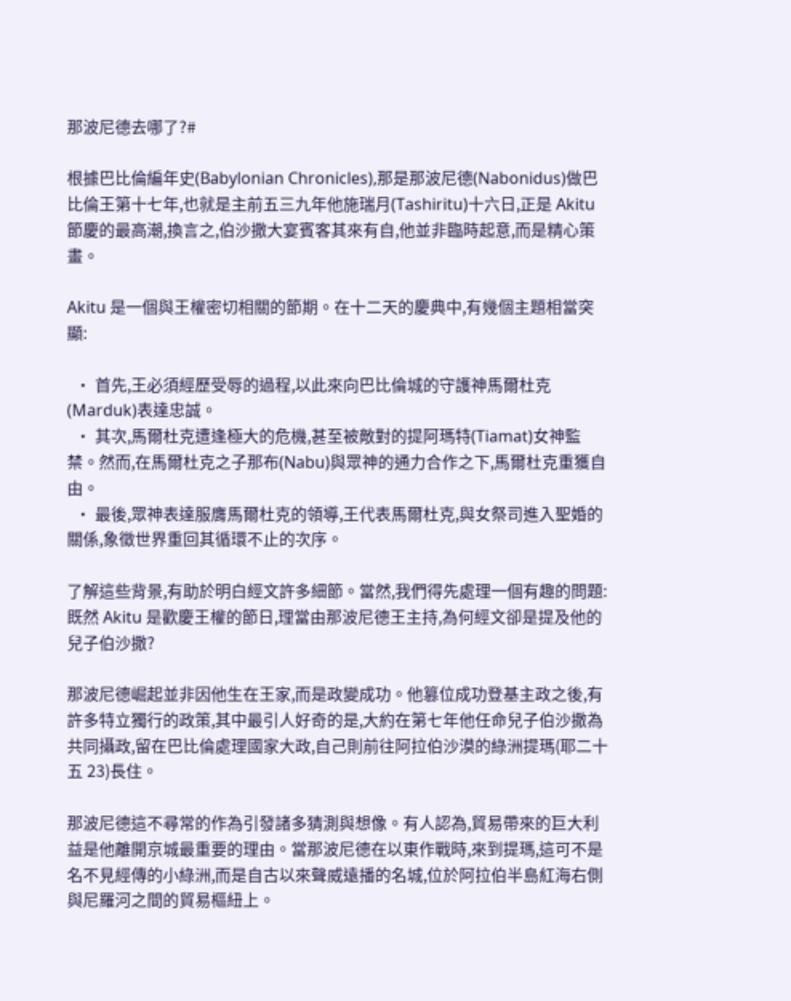那波尼德去哪了?#

根據巴比倫編年史(Babylonian Chronicles),那是那波尼德(Nabonidus)做巴比倫王第十七年,也就是主前五三九年他施瑞月(Tashiritu)十六日,正是 Akitu 節慶的最高潮,換言之,伯沙撒大宴賓客其來有自,他並非臨時起意,而是精心策畫。

Akitu 是一個與王權密切相關的節期。在十二天的慶典中,有幾個主題相當突顯:

  • 首先,王必須經歷受辱的過程,以此來向巴比倫城的守護神馬爾杜克(Marduk)表達忠誠。
  • 其次,馬爾杜克遭逢極大的危機,甚至被敵對的提阿瑪特(Tiamat)女神監禁。然而,在馬爾杜克之子那布(Nabu)與眾神的通力合作之下,馬爾杜克重獲自由。
  • 最後,眾神表達服膺馬爾杜克的領導,王代表馬爾杜克,與女祭司進入聖婚的關係,象徵世界重回其循環不止的次序。

了解這些背景,有助於明白經文許多細節。當然,我們得先處理一個有趣的問題:既然 Akitu 是歡慶王權的節日,理當由那波尼德王主持,為何經文卻是提及他的兒子伯沙撒?

那波尼德崛起並非因他生在王家,而是政變成功。他篡位成功登基主政之後,有許多特立獨行的政策,其中最引人好奇的是,大約在第七年他任命兒子伯沙撒為共同攝政,留在巴比倫處理國家大政,自己則前往阿拉伯沙漠的綠洲提瑪(耶二十五 23)長住。

那波尼德這不尋常的作為引發諸多猜測與想像。有人認為,貿易帶來的巨大利益是他離開京城最重要的理由。當那波尼德在以東作戰時,來到提瑪,這可不是名不見經傳的小綠洲,而是自古以來聲威遠播的名城,位於阿拉伯半島紅海右側與尼羅河之間的貿易樞紐上。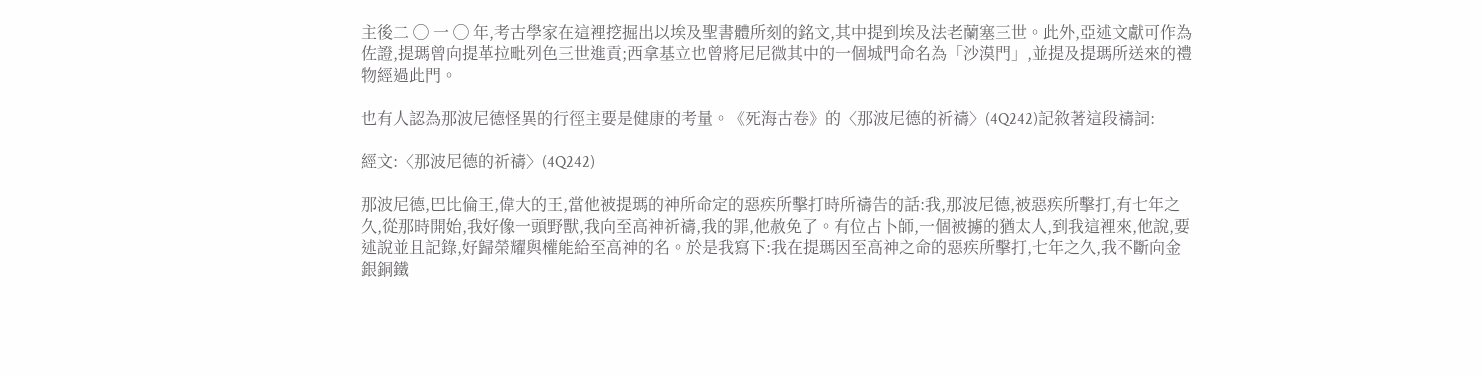主後二 ◯ 一 ◯ 年,考古學家在這裡挖掘出以埃及聖書體所刻的銘文,其中提到埃及法老蘭塞三世。此外,亞述文獻可作為佐證,提瑪曾向提革拉毗列色三世進貢;西拿基立也曾將尼尼微其中的一個城門命名為「沙漠門」,並提及提瑪所送來的禮物經過此門。

也有人認為那波尼德怪異的行徑主要是健康的考量。《死海古卷》的〈那波尼德的祈禱〉(4Q242)記敘著這段禱詞:

經文:〈那波尼德的祈禱〉(4Q242)

那波尼德,巴比倫王,偉大的王,當他被提瑪的神所命定的惡疾所擊打時所禱告的話:我,那波尼德,被惡疾所擊打,有七年之久,從那時開始,我好像一頭野獸,我向至高神祈禱,我的罪,他赦免了。有位占卜師,一個被擄的猶太人,到我這裡來,他說,要述說並且記錄,好歸榮耀與權能給至高神的名。於是我寫下:我在提瑪因至高神之命的惡疾所擊打,七年之久,我不斷向金銀銅鐵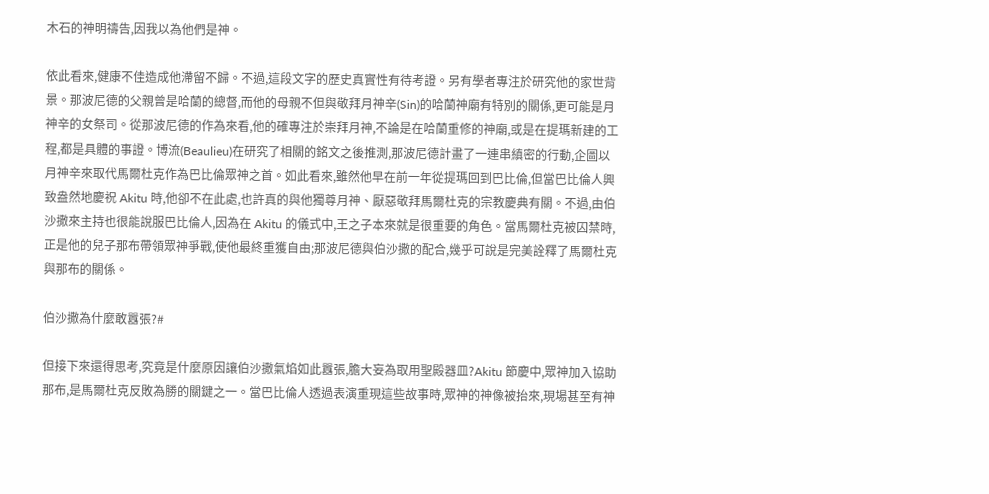木石的神明禱告,因我以為他們是神。

依此看來,健康不佳造成他滯留不歸。不過,這段文字的歷史真實性有待考證。另有學者專注於研究他的家世背景。那波尼德的父親曾是哈蘭的總督,而他的母親不但與敬拜月神辛(Sin)的哈蘭神廟有特別的關係,更可能是月神辛的女祭司。從那波尼德的作為來看,他的確專注於崇拜月神,不論是在哈蘭重修的神廟,或是在提瑪新建的工程,都是具體的事證。博流(Beaulieu)在研究了相關的銘文之後推測,那波尼德計畫了一連串縝密的行動,企圖以月神辛來取代馬爾杜克作為巴比倫眾神之首。如此看來,雖然他早在前一年從提瑪回到巴比倫,但當巴比倫人興致盎然地慶祝 Akitu 時,他卻不在此處,也許真的與他獨尊月神、厭惡敬拜馬爾杜克的宗教慶典有關。不過,由伯沙撒來主持也很能說服巴比倫人,因為在 Akitu 的儀式中,王之子本來就是很重要的角色。當馬爾杜克被囚禁時,正是他的兒子那布帶領眾神爭戰,使他最終重獲自由;那波尼德與伯沙撒的配合,幾乎可說是完美詮釋了馬爾杜克與那布的關係。

伯沙撒為什麼敢囂張?#

但接下來還得思考,究竟是什麼原因讓伯沙撒氣焰如此囂張,膽大妄為取用聖殿器皿?Akitu 節慶中,眾神加入協助那布,是馬爾杜克反敗為勝的關鍵之一。當巴比倫人透過表演重現這些故事時,眾神的神像被抬來,現場甚至有神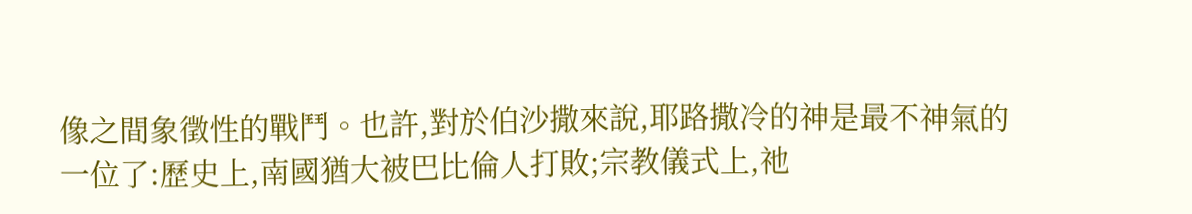像之間象徵性的戰鬥。也許,對於伯沙撒來說,耶路撒冷的神是最不神氣的一位了:歷史上,南國猶大被巴比倫人打敗;宗教儀式上,祂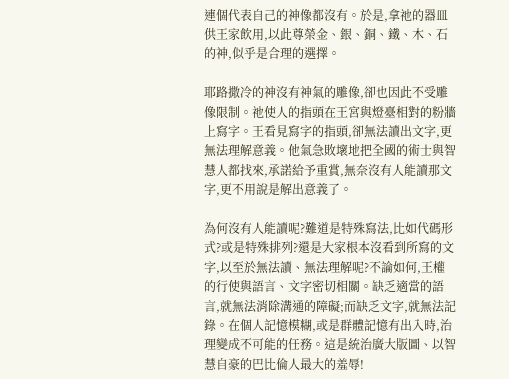連個代表自己的神像都沒有。於是,拿祂的器皿供王家飲用,以此尊榮金、銀、銅、鐵、木、石的神,似乎是合理的選擇。

耶路撒冷的神沒有神氣的雕像,卻也因此不受雕像限制。祂使人的指頭在王宮與燈臺相對的粉牆上寫字。王看見寫字的指頭,卻無法讀出文字,更無法理解意義。他氣急敗壞地把全國的術士與智慧人都找來,承諾給予重賞,無奈沒有人能讀那文字,更不用說是解出意義了。

為何沒有人能讀呢?難道是特殊寫法,比如代碼形式?或是特殊排列?還是大家根本沒看到所寫的文字,以至於無法讀、無法理解呢?不論如何,王權的行使與語言、文字密切相關。缺乏適當的語言,就無法消除溝通的障礙;而缺乏文字,就無法記錄。在個人記憶模糊,或是群體記憶有出入時,治理變成不可能的任務。這是統治廣大版圖、以智慧自豪的巴比倫人最大的羞辱!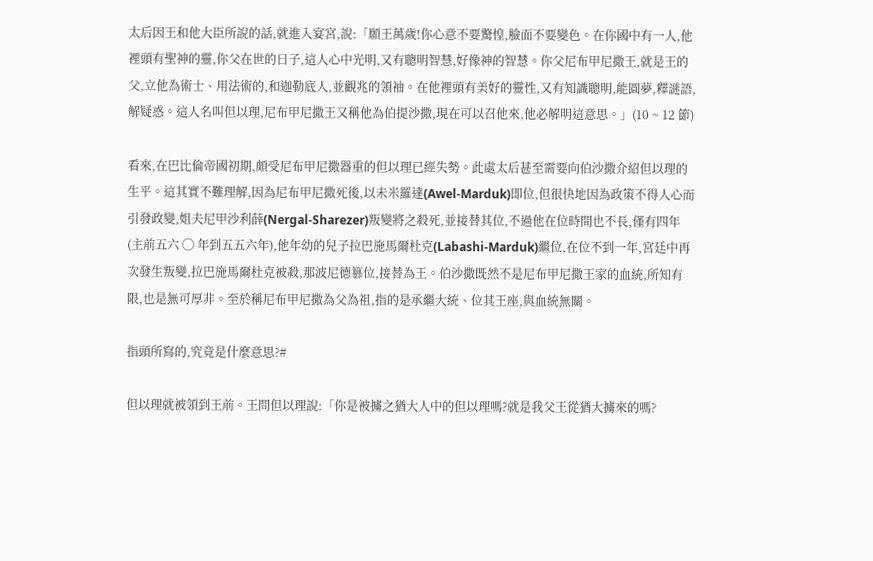太后因王和他大臣所說的話,就進入宴宮,說:「願王萬歲!你心意不要驚惶,臉面不要變色。在你國中有一人,他裡頭有聖神的靈,你父在世的日子,這人心中光明,又有聰明智慧,好像神的智慧。你父尼布甲尼撒王,就是王的父,立他為術士、用法術的,和迦勒底人,並觀兆的領袖。在他裡頭有美好的靈性,又有知識聰明,能圓夢,釋謎語,解疑惑。這人名叫但以理,尼布甲尼撒王又稱他為伯提沙撒,現在可以召他來,他必解明這意思。」(10 ~ 12 節)

看來,在巴比倫帝國初期,頗受尼布甲尼撒器重的但以理已經失勢。此處太后甚至需要向伯沙撒介紹但以理的生平。這其實不難理解,因為尼布甲尼撒死後,以未米羅達(Awel-Marduk)即位,但很快地因為政策不得人心而引發政變,姐夫尼甲沙利薛(Nergal-Sharezer)叛變將之殺死,並接替其位,不過他在位時間也不長,僅有四年(主前五六 ◯ 年到五五六年),他年幼的兒子拉巴施馬爾杜克(Labashi-Marduk)繼位,在位不到一年,宮廷中再次發生叛變,拉巴施馬爾杜克被殺,那波尼德篡位,接替為王。伯沙撒既然不是尼布甲尼撒王家的血統,所知有限,也是無可厚非。至於稱尼布甲尼撒為父為祖,指的是承繼大統、位其王座,與血統無關。

指頭所寫的,究竟是什麼意思?#

但以理就被領到王前。王問但以理說:「你是被擄之猶大人中的但以理嗎?就是我父王從猶大擄來的嗎?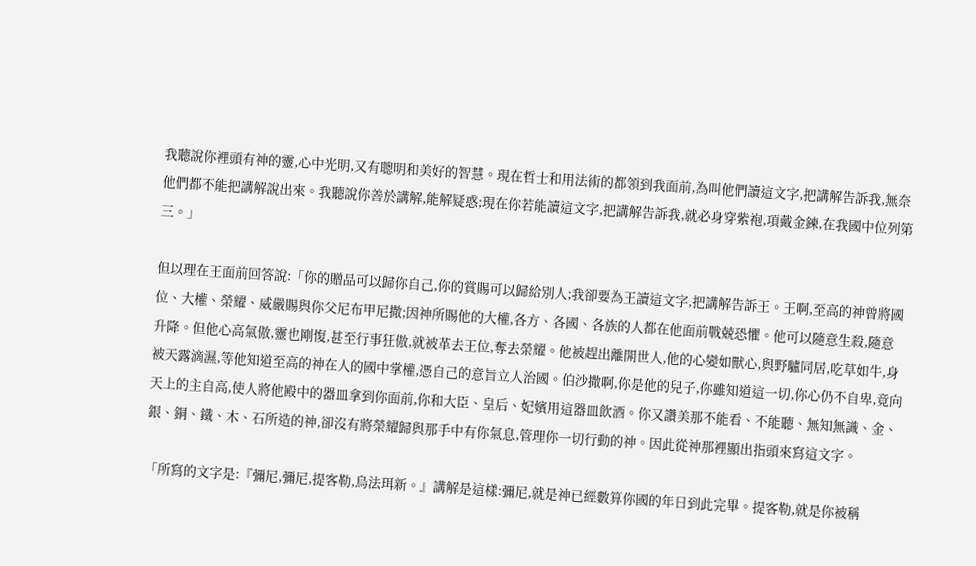我聽說你裡頭有神的靈,心中光明,又有聰明和美好的智慧。現在哲士和用法術的都領到我面前,為叫他們讀這文字,把講解告訴我,無奈他們都不能把講解說出來。我聽說你善於講解,能解疑惑;現在你若能讀這文字,把講解告訴我,就必身穿紫袍,項戴金鍊,在我國中位列第三。」

但以理在王面前回答說:「你的贈品可以歸你自己,你的賞賜可以歸給別人;我卻要為王讀這文字,把講解告訴王。王啊,至高的神曾將國位、大權、榮耀、威嚴賜與你父尼布甲尼撒;因神所賜他的大權,各方、各國、各族的人都在他面前戰兢恐懼。他可以隨意生殺,隨意升降。但他心高氣傲,靈也剛愎,甚至行事狂傲,就被革去王位,奪去榮耀。他被趕出離開世人,他的心變如獸心,與野驢同居,吃草如牛,身被天露滴濕,等他知道至高的神在人的國中掌權,憑自己的意旨立人治國。伯沙撒啊,你是他的兒子,你雖知道這一切,你心仍不自卑,竟向天上的主自高,使人將他殿中的器皿拿到你面前,你和大臣、皇后、妃嬪用這器皿飲酒。你又讚美那不能看、不能聽、無知無識、金、銀、銅、鐵、木、石所造的神,卻沒有將榮耀歸與那手中有你氣息,管理你一切行動的神。因此從神那裡顯出指頭來寫這文字。

「所寫的文字是:『彌尼,彌尼,提客勒,烏法珥新。』講解是這樣:彌尼,就是神已經數算你國的年日到此完畢。提客勒,就是你被稱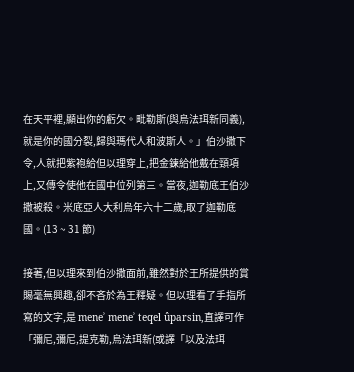在天平裡,顯出你的虧欠。毗勒斯(與烏法珥新同義),就是你的國分裂,歸與瑪代人和波斯人。」伯沙撒下令,人就把紫袍給但以理穿上,把金鍊給他戴在頸項上,又傳令使他在國中位列第三。當夜,迦勒底王伯沙撒被殺。米底亞人大利烏年六十二歲,取了迦勒底國。(13 ~ 31 節)

接著,但以理來到伯沙撒面前,雖然對於王所提供的賞賜毫無興趣,卻不吝於為王釋疑。但以理看了手指所寫的文字,是 meneʾ meneʾ teqel ûparsin,直譯可作「彌尼,彌尼,提克勒,烏法珥新(或譯「以及法珥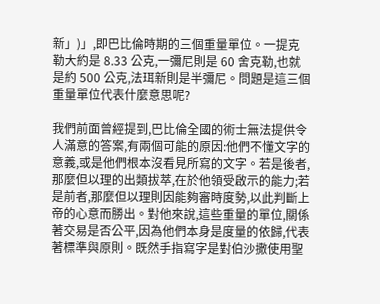新」)」,即巴比倫時期的三個重量單位。一提克勒大約是 8.33 公克,一彌尼則是 60 舍克勒,也就是約 500 公克,法珥新則是半彌尼。問題是這三個重量單位代表什麼意思呢?

我們前面曾經提到,巴比倫全國的術士無法提供令人滿意的答案,有兩個可能的原因:他們不懂文字的意義,或是他們根本沒看見所寫的文字。若是後者,那麼但以理的出類拔萃,在於他領受啟示的能力;若是前者,那麼但以理則因能夠審時度勢,以此判斷上帝的心意而勝出。對他來說,這些重量的單位,關係著交易是否公平,因為他們本身是度量的依歸,代表著標準與原則。既然手指寫字是對伯沙撒使用聖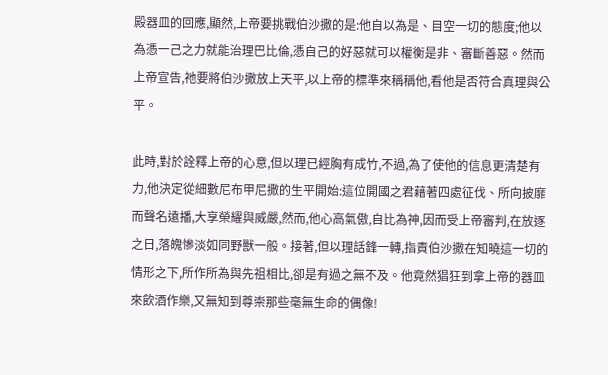殿器皿的回應,顯然,上帝要挑戰伯沙撒的是:他自以為是、目空一切的態度;他以為憑一己之力就能治理巴比倫,憑自己的好惡就可以權衡是非、審斷善惡。然而上帝宣告,祂要將伯沙撒放上天平,以上帝的標準來稱稱他,看他是否符合真理與公平。

此時,對於詮釋上帝的心意,但以理已經胸有成竹,不過,為了使他的信息更清楚有力,他決定從細數尼布甲尼撒的生平開始:這位開國之君藉著四處征伐、所向披靡而聲名遠播,大享榮耀與威嚴,然而,他心高氣傲,自比為神,因而受上帝審判,在放逐之日,落魄慘淡如同野獸一般。接著,但以理話鋒一轉,指責伯沙撒在知曉這一切的情形之下,所作所為與先祖相比,卻是有過之無不及。他竟然猖狂到拿上帝的器皿來飲酒作樂,又無知到尊崇那些毫無生命的偶像!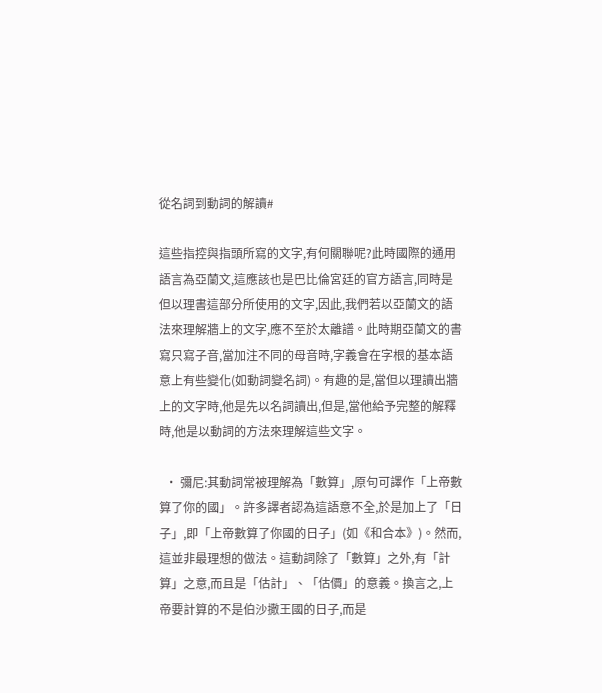從名詞到動詞的解讀#

這些指控與指頭所寫的文字,有何關聯呢?此時國際的通用語言為亞蘭文,這應該也是巴比倫宮廷的官方語言,同時是但以理書這部分所使用的文字,因此,我們若以亞蘭文的語法來理解牆上的文字,應不至於太離譜。此時期亞蘭文的書寫只寫子音,當加注不同的母音時,字義會在字根的基本語意上有些變化(如動詞變名詞)。有趣的是,當但以理讀出牆上的文字時,他是先以名詞讀出,但是,當他給予完整的解釋時,他是以動詞的方法來理解這些文字。

  • 彌尼:其動詞常被理解為「數算」,原句可譯作「上帝數算了你的國」。許多譯者認為這語意不全,於是加上了「日子」,即「上帝數算了你國的日子」(如《和合本》)。然而,這並非最理想的做法。這動詞除了「數算」之外,有「計算」之意,而且是「估計」、「估價」的意義。換言之,上帝要計算的不是伯沙撒王國的日子,而是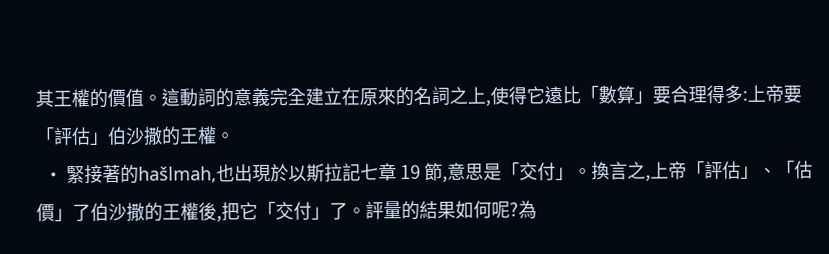其王權的價值。這動詞的意義完全建立在原來的名詞之上,使得它遠比「數算」要合理得多:上帝要「評估」伯沙撒的王權。
  • 緊接著的hašlmah,也出現於以斯拉記七章 19 節,意思是「交付」。換言之,上帝「評估」、「估價」了伯沙撒的王權後,把它「交付」了。評量的結果如何呢?為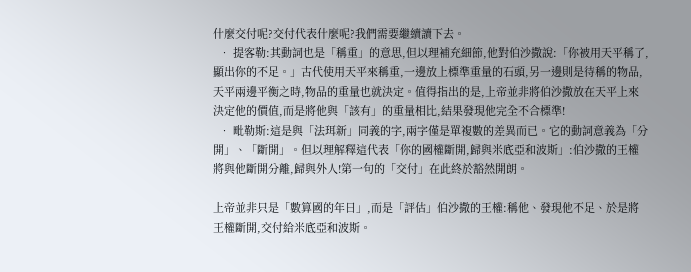什麼交付呢?交付代表什麼呢?我們需要繼續讀下去。
  • 提客勒:其動詞也是「稱重」的意思,但以理補充細節,他對伯沙撒說:「你被用天平稱了,顯出你的不足。」古代使用天平來稱重,一邊放上標準重量的石頭,另一邊則是待稱的物品,天平兩邊平衡之時,物品的重量也就決定。值得指出的是,上帝並非將伯沙撒放在天平上來決定他的價值,而是將他與「該有」的重量相比,結果發現他完全不合標準!
  • 毗勒斯:這是與「法珥新」同義的字,兩字僅是單複數的差異而已。它的動詞意義為「分開」、「斷開」。但以理解釋這代表「你的國權斷開,歸與米底亞和波斯」:伯沙撒的王權將與他斷開分離,歸與外人!第一句的「交付」在此終於豁然開朗。

上帝並非只是「數算國的年日」,而是「評估」伯沙撒的王權:稱他、發現他不足、於是將王權斷開,交付給米底亞和波斯。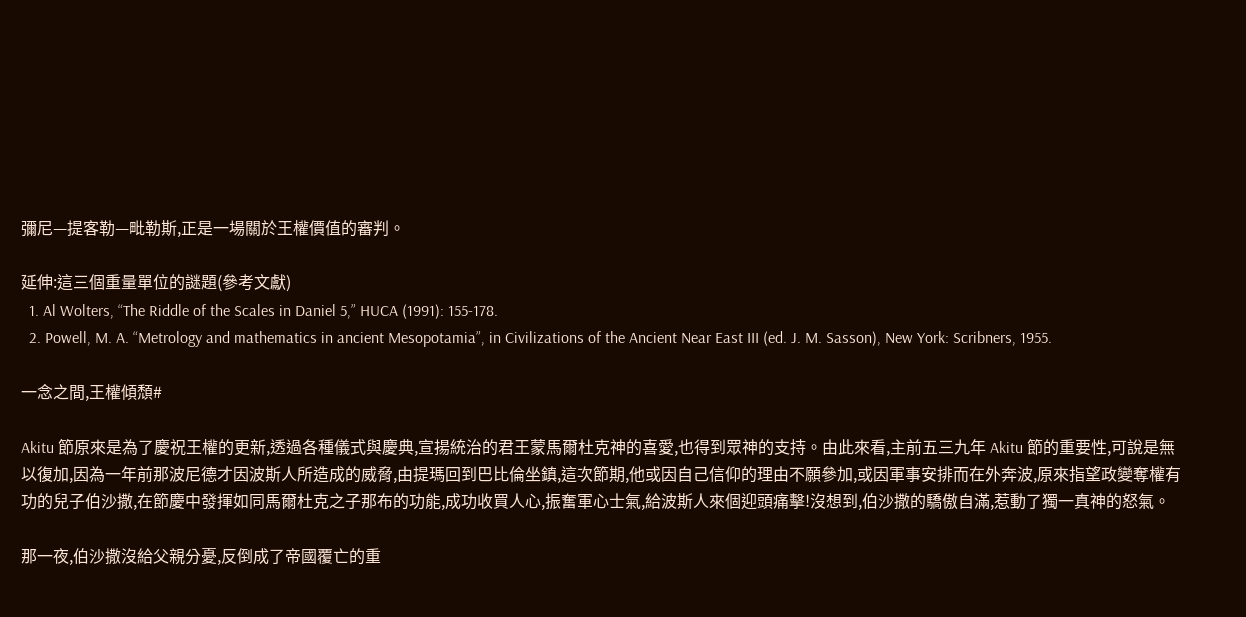彌尼—提客勒—毗勒斯,正是一場關於王權價值的審判。

延伸:這三個重量單位的謎題(參考文獻)
  1. Al Wolters, “The Riddle of the Scales in Daniel 5,” HUCA (1991): 155-178.
  2. Powell, M. A. “Metrology and mathematics in ancient Mesopotamia”, in Civilizations of the Ancient Near East III (ed. J. M. Sasson), New York: Scribners, 1955.

一念之間,王權傾頹#

Akitu 節原來是為了慶祝王權的更新,透過各種儀式與慶典,宣揚統治的君王蒙馬爾杜克神的喜愛,也得到眾神的支持。由此來看,主前五三九年 Akitu 節的重要性,可說是無以復加,因為一年前那波尼德才因波斯人所造成的威脅,由提瑪回到巴比倫坐鎮,這次節期,他或因自己信仰的理由不願參加,或因軍事安排而在外奔波,原來指望政變奪權有功的兒子伯沙撒,在節慶中發揮如同馬爾杜克之子那布的功能,成功收買人心,振奮軍心士氣,給波斯人來個迎頭痛擊!沒想到,伯沙撒的驕傲自滿,惹動了獨一真神的怒氣。

那一夜,伯沙撒沒給父親分憂,反倒成了帝國覆亡的重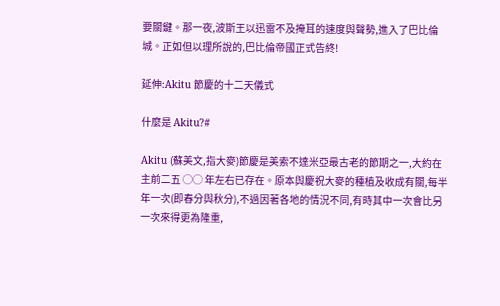要關鍵。那一夜,波斯王以迅雷不及掩耳的速度與聲勢,進入了巴比倫城。正如但以理所說的,巴比倫帝國正式告終!

延伸:Akitu 節慶的十二天儀式

什麼是 Akitu?#

Akitu (蘇美文,指大麥)節慶是美索不達米亞最古老的節期之一,大約在主前二五 ◯◯ 年左右已存在。原本與慶祝大麥的種植及收成有關,每半年一次(即春分與秋分),不過因著各地的情況不同,有時其中一次會比另一次來得更為隆重,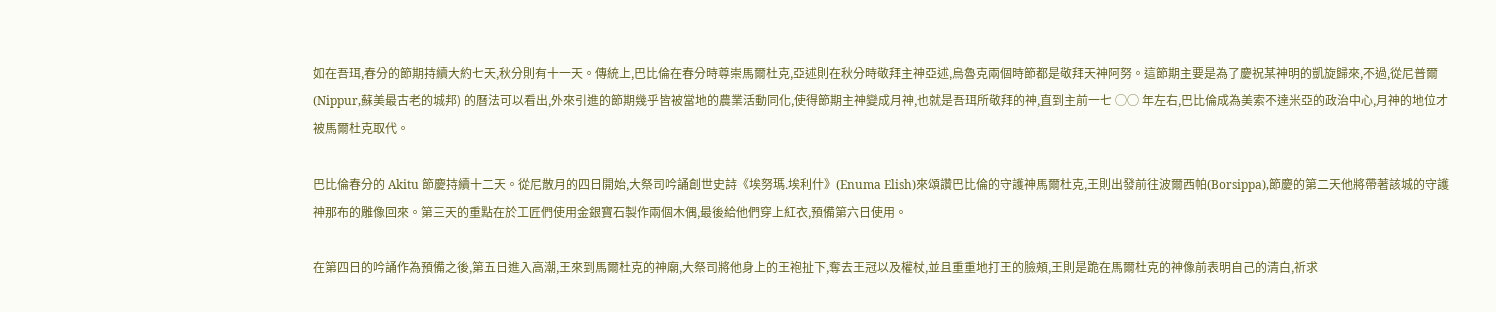如在吾珥,春分的節期持續大約七天,秋分則有十一天。傳統上,巴比倫在春分時尊崇馬爾杜克,亞述則在秋分時敬拜主神亞述,烏魯克兩個時節都是敬拜天神阿努。這節期主要是為了慶祝某神明的凱旋歸來,不過,從尼普爾(Nippur,蘇美最古老的城邦) 的曆法可以看出,外來引進的節期幾乎皆被當地的農業活動同化,使得節期主神變成月神,也就是吾珥所敬拜的神,直到主前一七 ◯◯ 年左右,巴比倫成為美索不達米亞的政治中心,月神的地位才被馬爾杜克取代。

巴比倫春分的 Akitu 節慶持續十二天。從尼散月的四日開始,大祭司吟誦創世史詩《埃努瑪.埃利什》(Enuma Elish)來頌讚巴比倫的守護神馬爾杜克,王則出發前往波爾西帕(Borsippa),節慶的第二天他將帶著該城的守護神那布的雕像回來。第三天的重點在於工匠們使用金銀寶石製作兩個木偶,最後給他們穿上紅衣,預備第六日使用。

在第四日的吟誦作為預備之後,第五日進入高潮,王來到馬爾杜克的神廟,大祭司將他身上的王袍扯下,奪去王冠以及權杖,並且重重地打王的臉頰,王則是跪在馬爾杜克的神像前表明自己的清白,祈求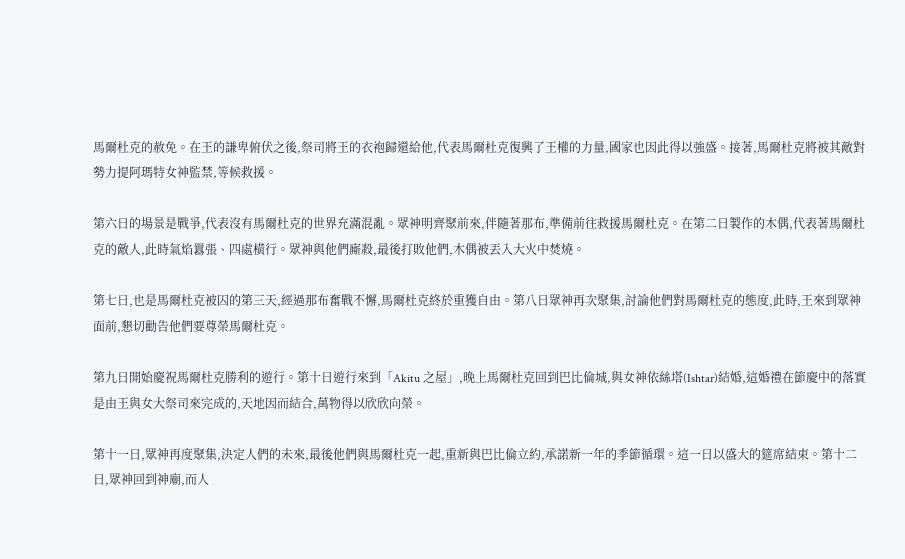馬爾杜克的赦免。在王的謙卑俯伏之後,祭司將王的衣袍歸還給他,代表馬爾杜克復興了王權的力量,國家也因此得以強盛。接著,馬爾杜克將被其敵對勢力提阿瑪特女神監禁,等候救援。

第六日的場景是戰爭,代表沒有馬爾杜克的世界充滿混亂。眾神明齊聚前來,伴隨著那布,準備前往救援馬爾杜克。在第二日製作的木偶,代表著馬爾杜克的敵人,此時氣焰囂張、四處橫行。眾神與他們廝殺,最後打敗他們,木偶被丟入大火中焚燒。

第七日,也是馬爾杜克被囚的第三天,經過那布奮戰不懈,馬爾杜克終於重獲自由。第八日眾神再次聚集,討論他們對馬爾杜克的態度,此時,王來到眾神面前,懇切勸告他們要尊榮馬爾杜克。

第九日開始慶祝馬爾杜克勝利的遊行。第十日遊行來到「Akitu 之屋」,晚上馬爾杜克回到巴比倫城,與女神依絲塔(Ishtar)結婚,這婚禮在節慶中的落實是由王與女大祭司來完成的,天地因而結合,萬物得以欣欣向榮。

第十一日,眾神再度聚集,決定人們的未來,最後他們與馬爾杜克一起,重新與巴比倫立約,承諾新一年的季節循環。這一日以盛大的筵席結束。第十二日,眾神回到神廟,而人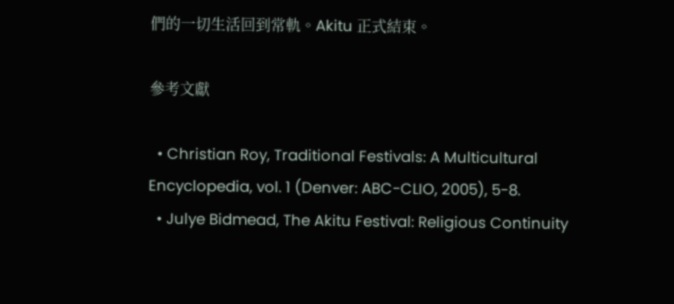們的一切生活回到常軌。Akitu 正式結束。

參考文獻

  • Christian Roy, Traditional Festivals: A Multicultural Encyclopedia, vol. 1 (Denver: ABC-CLIO, 2005), 5-8.
  • Julye Bidmead, The Akitu Festival: Religious Continuity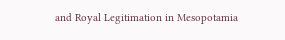and Royal Legitimation in Mesopotamia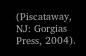(Piscataway, NJ: Gorgias Press, 2004).